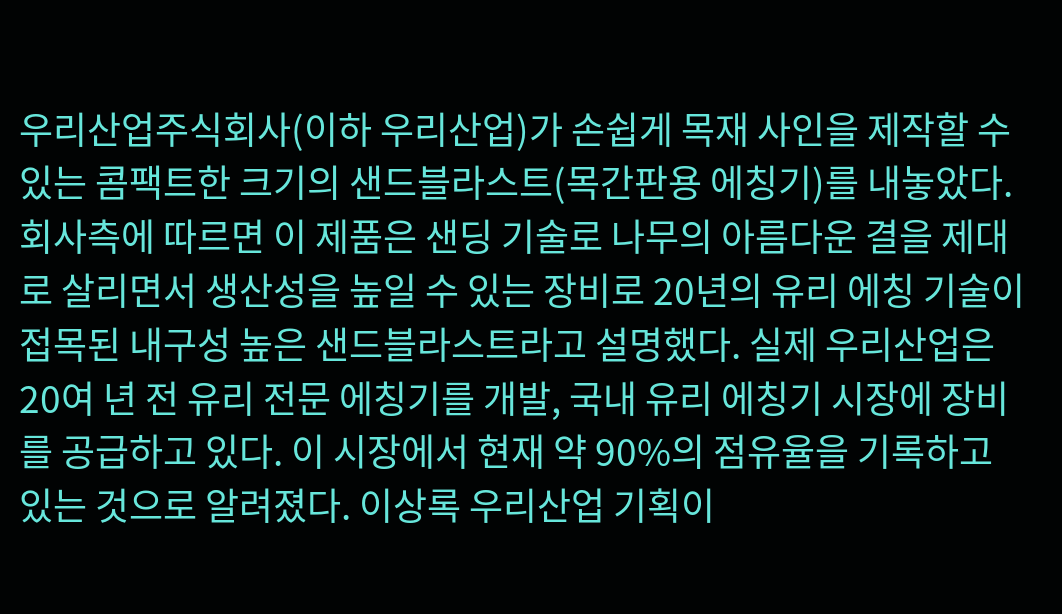우리산업주식회사(이하 우리산업)가 손쉽게 목재 사인을 제작할 수 있는 콤팩트한 크기의 샌드블라스트(목간판용 에칭기)를 내놓았다. 회사측에 따르면 이 제품은 샌딩 기술로 나무의 아름다운 결을 제대로 살리면서 생산성을 높일 수 있는 장비로 20년의 유리 에칭 기술이 접목된 내구성 높은 샌드블라스트라고 설명했다. 실제 우리산업은 20여 년 전 유리 전문 에칭기를 개발, 국내 유리 에칭기 시장에 장비를 공급하고 있다. 이 시장에서 현재 약 90%의 점유율을 기록하고 있는 것으로 알려졌다. 이상록 우리산업 기획이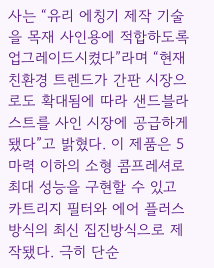사는 “유리 에칭기 제작 기술을 목재 사인용에 적합하도록 업그레이드시켰다”라며 “현재 친환경 트렌드가 간판 시장으로도 확대됨에 따라 샌드블라스트를 사인 시장에 공급하게 됐다”고 밝혔다. 이 제품은 5마력 이하의 소형 콤프레셔로 최대 성능을 구현할 수 있고 카트리지 필터와 에어 플러스 방식의 최신 집진방식으로 제작됐다. 극히 단순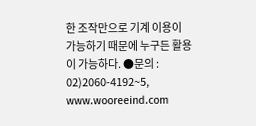한 조작만으로 기계 이용이 가능하기 때문에 누구든 활용이 가능하다. ●문의 : 02)2060-4192~5, www.wooreeind.com